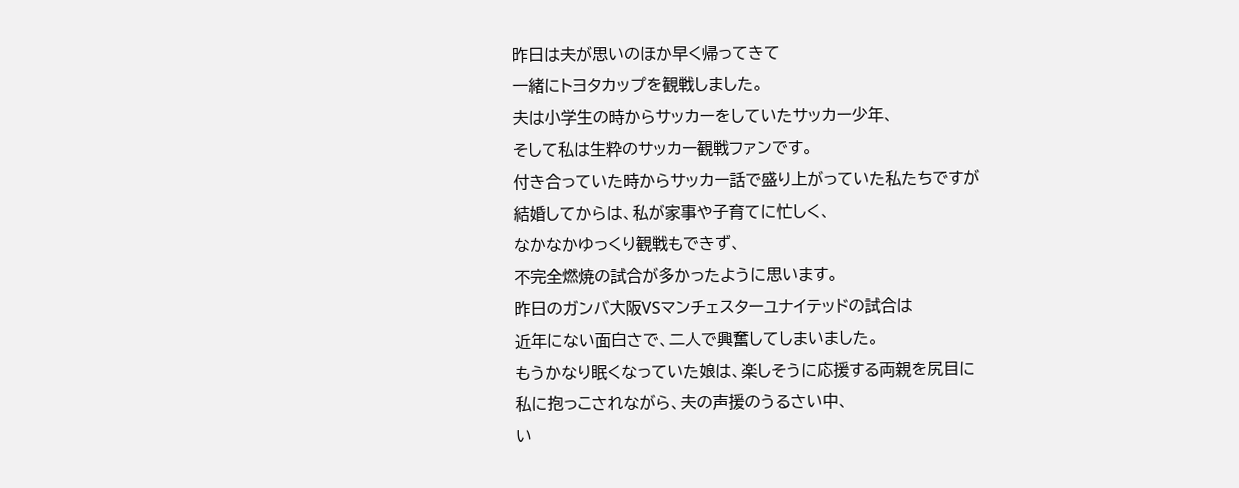昨日は夫が思いのほか早く帰ってきて
一緒にトヨタカップを観戦しました。
夫は小学生の時からサッカーをしていたサッカー少年、
そして私は生粋のサッカー観戦ファンです。
付き合っていた時からサッカー話で盛り上がっていた私たちですが
結婚してからは、私が家事や子育てに忙しく、
なかなかゆっくり観戦もできず、
不完全燃焼の試合が多かったように思います。
昨日のガンバ大阪VSマンチェスターユナイテッドの試合は
近年にない面白さで、二人で興奮してしまいました。
もうかなり眠くなっていた娘は、楽しそうに応援する両親を尻目に
私に抱っこされながら、夫の声援のうるさい中、
い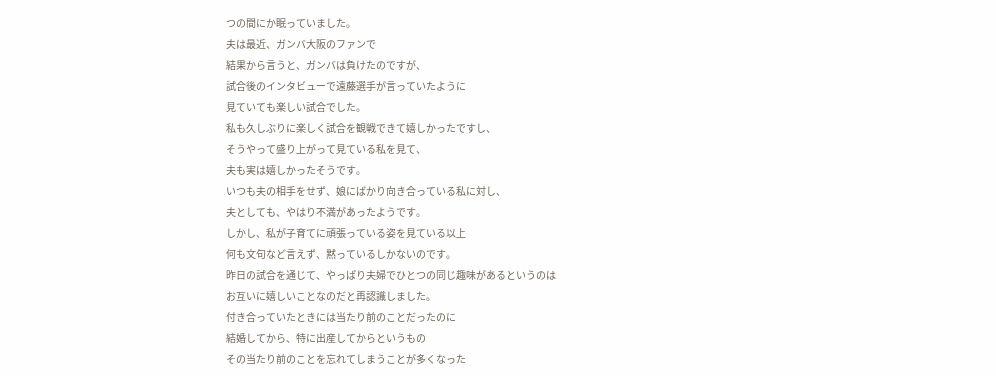つの間にか眠っていました。
夫は最近、ガンバ大阪のファンで
結果から言うと、ガンバは負けたのですが、
試合後のインタビューで遠藤選手が言っていたように
見ていても楽しい試合でした。
私も久しぶりに楽しく試合を観戦できて嬉しかったですし、
そうやって盛り上がって見ている私を見て、
夫も実は嬉しかったそうです。
いつも夫の相手をせず、娘にばかり向き合っている私に対し、
夫としても、やはり不満があったようです。
しかし、私が子育てに頑張っている姿を見ている以上
何も文句など言えず、黙っているしかないのです。
昨日の試合を通じて、やっぱり夫婦でひとつの同じ趣味があるというのは
お互いに嬉しいことなのだと再認識しました。
付き合っていたときには当たり前のことだったのに
結婚してから、特に出産してからというもの
その当たり前のことを忘れてしまうことが多くなった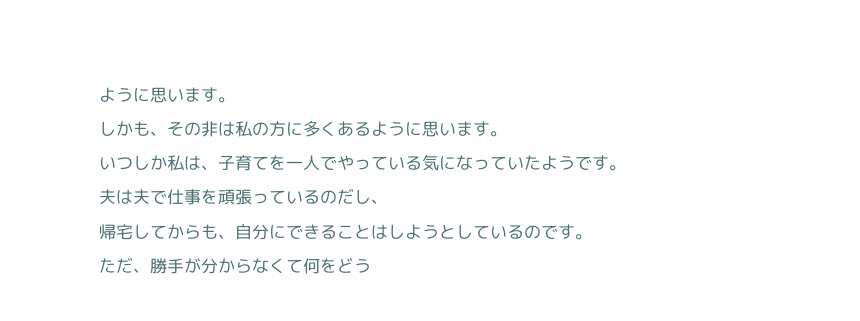ように思います。
しかも、その非は私の方に多くあるように思います。
いつしか私は、子育てを一人でやっている気になっていたようです。
夫は夫で仕事を頑張っているのだし、
帰宅してからも、自分にできることはしようとしているのです。
ただ、勝手が分からなくて何をどう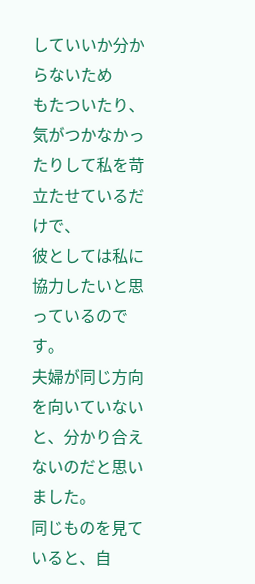していいか分からないため
もたついたり、気がつかなかったりして私を苛立たせているだけで、
彼としては私に協力したいと思っているのです。
夫婦が同じ方向を向いていないと、分かり合えないのだと思いました。
同じものを見ていると、自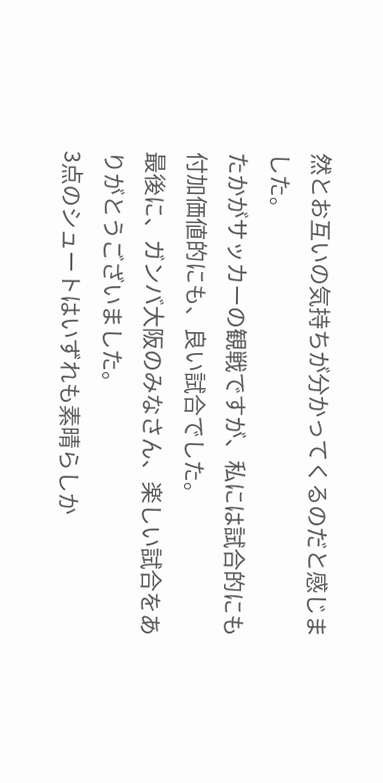然とお互いの気持ちが分かってくるのだと感じました。
たかがサッカーの観戦ですが、私には試合的にも
付加価値的にも、良い試合でした。
最後に、ガンバ大阪のみなさん、楽しい試合をありがとうございました。
3点のシュートはいずれも素晴らしか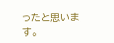ったと思います。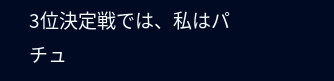3位決定戦では、私はパチュ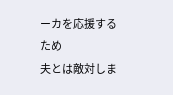ーカを応援するため
夫とは敵対しま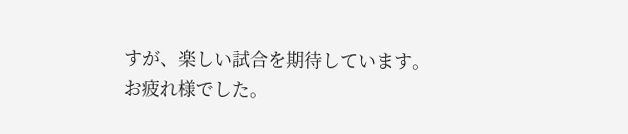すが、楽しい試合を期待しています。
お疲れ様でした。